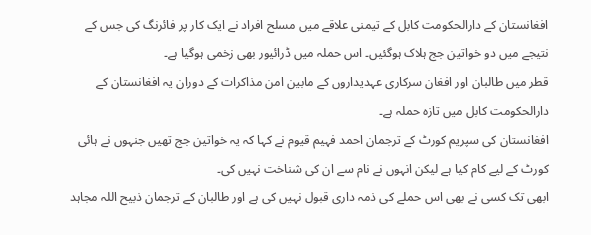افغانستان کے دارالحکومت کابل کے تیمنی علاقے میں مسلح افراد نے ایک کار پر فائرنگ کی جس کے نتیجے میں دو خواتین جج ہلاک ہوگئیں۔ اس حملہ میں ڈرائیور بھی زخمی ہوگیا ہے۔
قطر میں طالبان اور افغان سرکاری عہدیداروں کے مابین امن مذاکرات کے دوران یہ افغانستان کے دارالحکومت کابل میں تازہ حملہ ہے۔
افغانستان کی سپریم کورٹ کے ترجمان احمد فہیم قیوم نے کہا کہ یہ خواتین جج تھیں جنہوں نے ہائی کورٹ کے لیے کام کیا ہے لیکن انہوں نے نام سے ان کی شناخت نہیں کی۔
ابھی تک کسی نے بھی اس حملے کی ذمہ داری قبول نہیں کی ہے اور طالبان کے ترجمان ذبیح اللہ مجاہد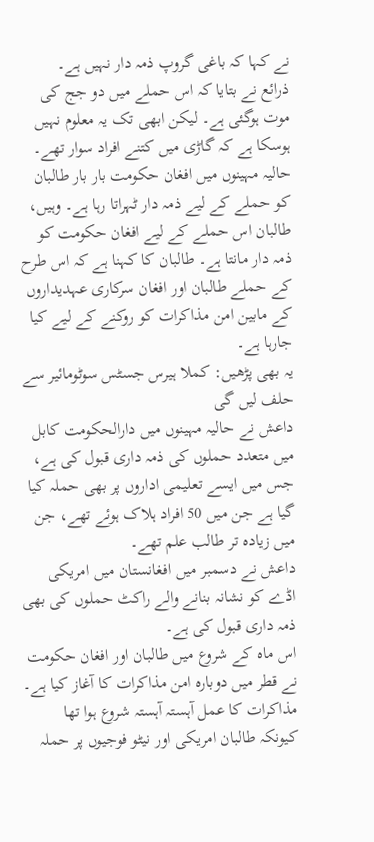نے کہا کہ باغی گروپ ذمہ دار نہیں ہے۔
ذرائع نے بتایا کہ اس حملے میں دو جج کی موت ہوگئی ہے۔ لیکن ابھی تک یہ معلوم نہیں ہوسکا ہے کہ گاڑی میں کتنے افراد سوار تھے۔
حالیہ مہینوں میں افغان حکومت بار بار طالبان کو حملے کے لیے ذمہ دار ٹہراتا رہا ہے۔ وہیں، طالبان اس حملے کے لیے افغان حکومت کو ذمہ دار مانتا ہے۔ طالبان کا کہنا ہے کہ اس طرح کے حملے طالبان اور افغان سرکاری عہدیداروں کے مابین امن مذاکرات کو روکنے کے لیے کیا جارہا ہے۔
یہ بھی پڑھیں: کملا ہیرس جسٹس سوٹومائیر سے حلف لیں گی
داعش نے حالیہ مہینوں میں دارالحکومت کابل میں متعدد حملوں کی ذمہ داری قبول کی ہے، جس میں ایسے تعلیمی اداروں پر بھی حملہ کیا گیا ہے جن میں 50 افراد ہلاک ہوئے تھے، جن میں زیادہ تر طالب علم تھے۔
داعش نے دسمبر میں افغانستان میں امریکی اڈے کو نشانہ بنانے والے راکٹ حملوں کی بھی ذمہ داری قبول کی ہے۔
اس ماہ کے شروع میں طالبان اور افغان حکومت نے قطر میں دوبارہ امن مذاکرات کا آغاز کیا ہے۔
مذاکرات کا عمل آہستہ آہستہ شروع ہوا تھا کیونکہ طالبان امریکی اور نیٹو فوجیوں پر حملہ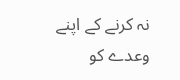نہ کرنے کے اپنے وعدے کو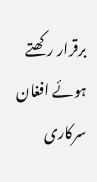برقرار رکھتے ہوئے افغان سرکاری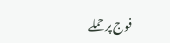فوج پر حملے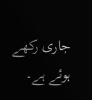جاری رکھے ہوئے ہے۔